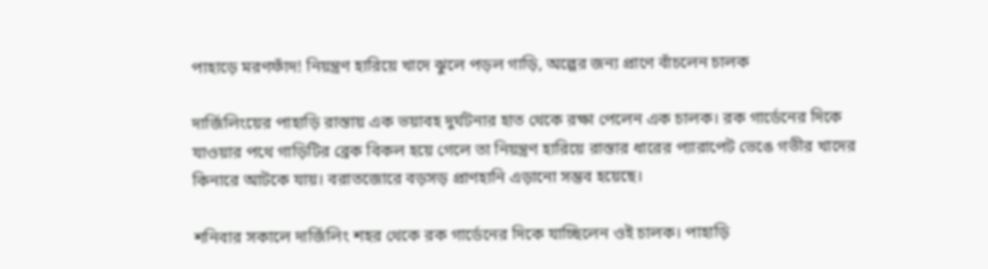পাহাড়ে মরণফাঁদ! নিয়ন্ত্রণ হারিয়ে খাদে ঝুলে পড়ল গাড়ি, অল্পের জন্য প্রাণে বাঁচলেন চালক

দার্জিলিংয়ের পাহাড়ি রাস্তায় এক ভয়াবহ দুর্ঘটনার হাত থেকে রক্ষা পেলেন এক চালক। রক গার্ডেনের দিকে যাওয়ার পথে গাড়িটির ব্রেক বিকল হয়ে গেলে তা নিয়ন্ত্রণ হারিয়ে রাস্তার ধারের প্যারাপেট ভেঙে গভীর খাদের কিনারে আটকে যায়। বরাতজোরে বড়সড় প্রাণহানি এড়ানো সম্ভব হয়েছে।

শনিবার সকালে দার্জিলিং শহর থেকে রক গার্ডেনের দিকে যাচ্ছিলেন ওই চালক। পাহাড়ি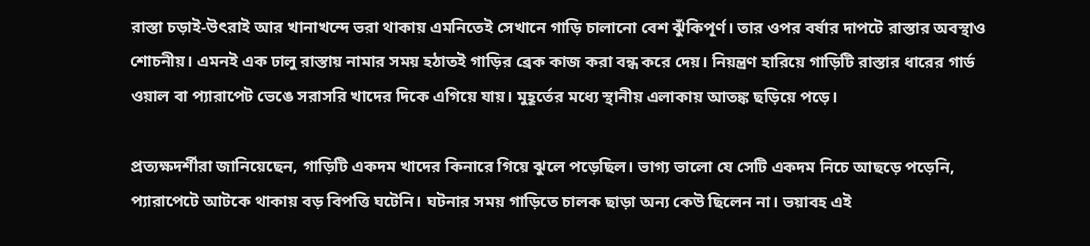রাস্তা চড়াই-উৎরাই আর খানাখন্দে ভরা থাকায় এমনিতেই সেখানে গাড়ি চালানো বেশ ঝুঁকিপূর্ণ। তার ওপর বর্ষার দাপটে রাস্তার অবস্থাও শোচনীয়। এমনই এক ঢালু রাস্তায় নামার সময় হঠাতই গাড়ির ব্রেক কাজ করা বন্ধ করে দেয়। নিয়ন্ত্রণ হারিয়ে গাড়িটি রাস্তার ধারের গার্ড ওয়াল বা প্যারাপেট ভেঙে সরাসরি খাদের দিকে এগিয়ে যায়। মুহূর্তের মধ্যে স্থানীয় এলাকায় আতঙ্ক ছড়িয়ে পড়ে।

প্রত্যক্ষদর্শীরা জানিয়েছেন, গাড়িটি একদম খাদের কিনারে গিয়ে ঝুলে পড়েছিল। ভাগ্য ভালো যে সেটি একদম নিচে আছড়ে পড়েনি, প্যারাপেটে আটকে থাকায় বড় বিপত্তি ঘটেনি। ঘটনার সময় গাড়িতে চালক ছাড়া অন্য কেউ ছিলেন না। ভয়াবহ এই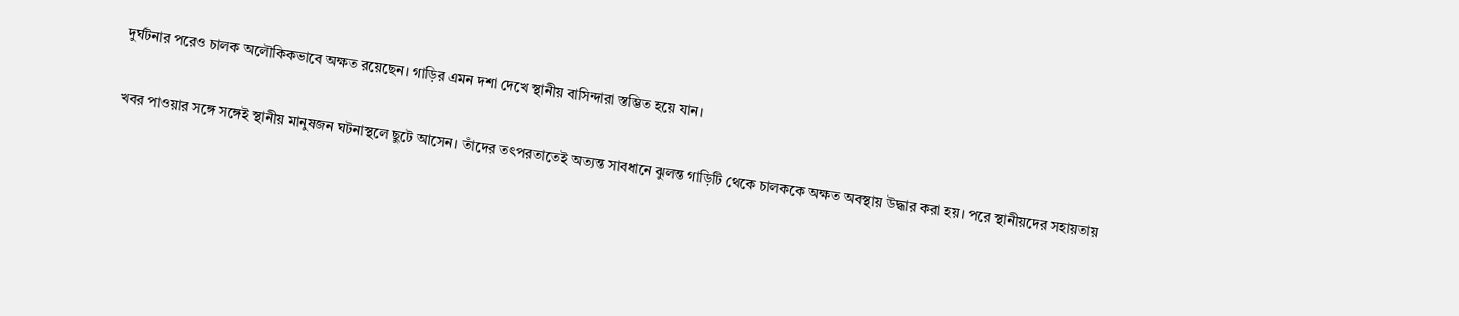দুর্ঘটনার পরেও চালক অলৌকিকভাবে অক্ষত রয়েছেন। গাড়ির এমন দশা দেখে স্থানীয় বাসিন্দারা স্তম্ভিত হয়ে যান।

খবর পাওয়ার সঙ্গে সঙ্গেই স্থানীয় মানুষজন ঘটনাস্থলে ছুটে আসেন। তাঁদের তৎপরতাতেই অত্যন্ত সাবধানে ঝুলন্ত গাড়িটি থেকে চালককে অক্ষত অবস্থায় উদ্ধার করা হয়। পরে স্থানীয়দের সহায়তায়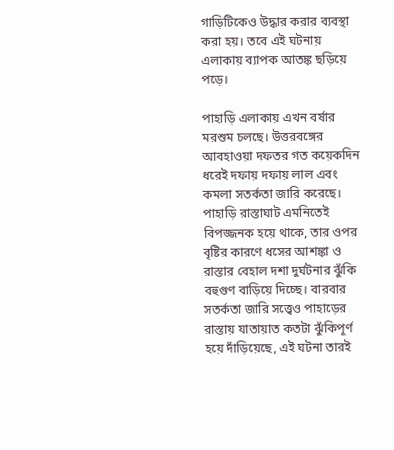গাড়িটিকেও উদ্ধার করার ব্যবস্থা করা হয়। তবে এই ঘটনায় এলাকায় ব্যাপক আতঙ্ক ছড়িয়ে পড়ে।

পাহাড়ি এলাকায় এখন বর্ষার মরশুম চলছে। উত্তরবঙ্গের আবহাওয়া দফতর গত কয়েকদিন ধরেই দফায় দফায় লাল এবং কমলা সতর্কতা জারি করেছে। পাহাড়ি রাস্তাঘাট এমনিতেই বিপজ্জনক হয়ে থাকে, তার ওপর বৃষ্টির কারণে ধসের আশঙ্কা ও রাস্তার বেহাল দশা দুর্ঘটনার ঝুঁকি বহুগুণ বাড়িয়ে দিচ্ছে। বারবার সতর্কতা জারি সত্ত্বেও পাহাড়ের রাস্তায় যাতায়াত কতটা ঝুঁকিপূর্ণ হয়ে দাঁড়িয়েছে, এই ঘটনা তারই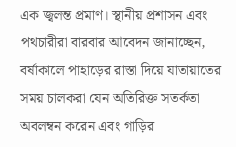এক জ্বলন্ত প্রমাণ। স্থানীয় প্রশাসন এবং পথচারীরা বারবার আবেদন জানাচ্ছেন, বর্ষাকালে পাহাড়ের রাস্তা দিয়ে যাতায়াতের সময় চালকরা যেন অতিরিক্ত সতর্কতা অবলম্বন করেন এবং গাড়ির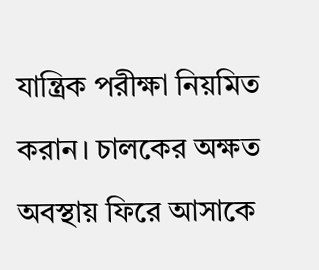যান্ত্রিক পরীক্ষা নিয়মিত করান। চালকের অক্ষত অবস্থায় ফিরে আসাকে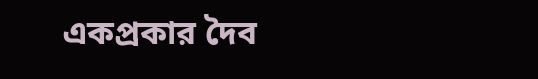একপ্রকার দৈব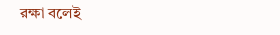রক্ষা বলেই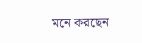মনে করছেন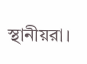স্থানীয়রা।